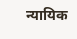न्यायिक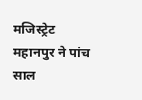मजिस्ट्रेट महानपुर ने पांच साल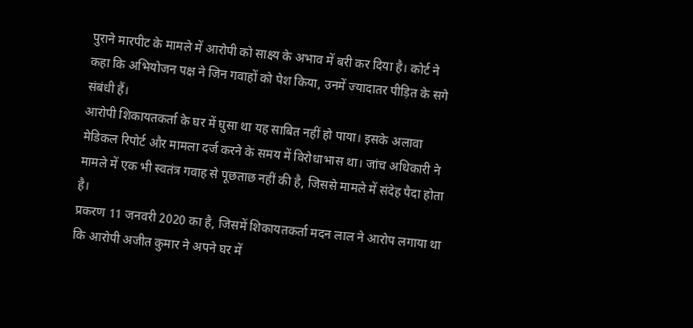पुराने मारपीट के मामले में आरोपी को साक्ष्य के अभाव में बरी कर दिया है। कोर्ट ने कहा कि अभियोजन पक्ष ने जिन गवाहों को पेश किया, उनमें ज्यादातर पीड़ित के सगे संबंधी हैं।
आरोपी शिकायतकर्ता के घर में घुसा था यह साबित नहीं हो पाया। इसके अलावा मेडिकल रिपोर्ट और मामला दर्ज करने के समय में विरोधाभास था। जांच अधिकारी ने मामले में एक भी स्वतंत्र गवाह से पूछताछ नहीं की है, जिससे मामले में संदेह पैदा होता है।
प्रकरण 11 जनवरी 2020 का है, जिसमें शिकायतकर्ता मदन लाल ने आरोप लगाया था कि आरोपी अजीत कुमार ने अपने घर में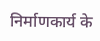निर्माणकार्य के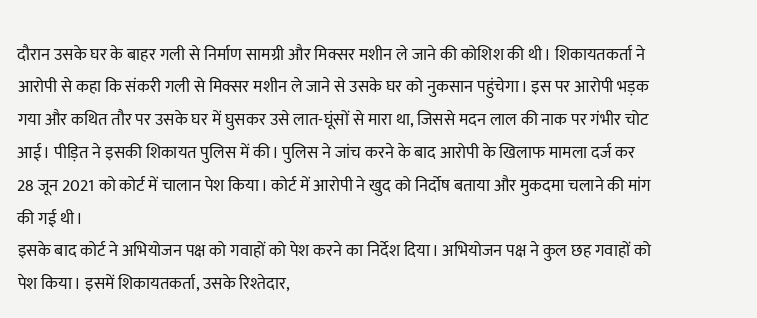दौरान उसके घर के बाहर गली से निर्माण सामग्री और मिक्सर मशीन ले जाने की कोशिश की थी। शिकायतकर्ता ने आरोपी से कहा कि संकरी गली से मिक्सर मशीन ले जाने से उसके घर को नुकसान पहुंचेगा। इस पर आरोपी भड़क गया और कथित तौर पर उसके घर में घुसकर उसे लात-घूंसों से मारा था, जिससे मदन लाल की नाक पर गंभीर चोट आई। पीड़ित ने इसकी शिकायत पुलिस में की। पुलिस ने जांच करने के बाद आरोपी के खिलाफ मामला दर्ज कर 28 जून 2021 को कोर्ट में चालान पेश किया। कोर्ट में आरोपी ने खुद को निर्दोष बताया और मुकदमा चलाने की मांग की गई थी।
इसके बाद कोर्ट ने अभियोजन पक्ष को गवाहों को पेश करने का निर्देश दिया। अभियोजन पक्ष ने कुल छह गवाहों को पेश किया। इसमें शिकायतकर्ता, उसके रिश्तेदार,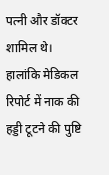पत्नी और डॉक्टर शामिल थे।
हालांकि मेडिकल रिपोर्ट में नाक की हड्डी टूटने की पुष्टि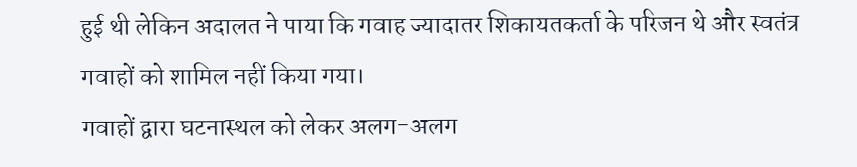हुई थी लेकिन अदालत ने पाया कि गवाह ज्यादातर शिकायतकर्ता के परिजन थे और स्वतंत्र गवाहों को शामिल नहीं किया गया।
गवाहों द्वारा घटनास्थल को लेकर अलग-अलग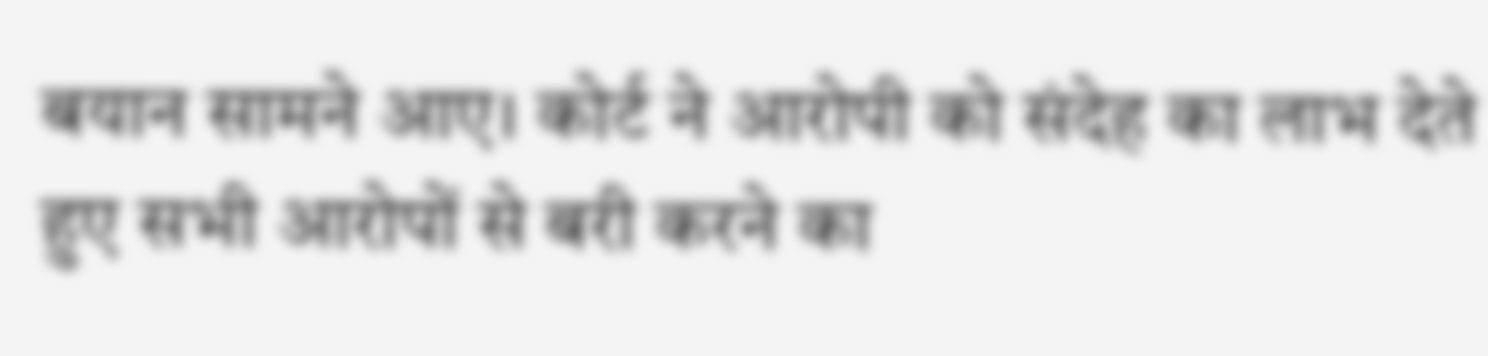बयान सामने आए। कोर्ट ने आरोपी को संदेह का लाभ देते हुए सभी आरोपों से बरी करने का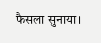फैसला सुनाया।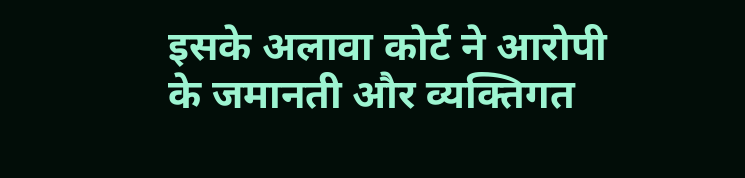इसके अलावा कोर्ट ने आरोपी के जमानती और व्यक्तिगत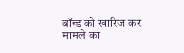बॉन्ड को खारिज कर मामले का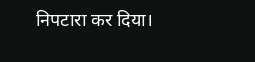निपटारा कर दिया।